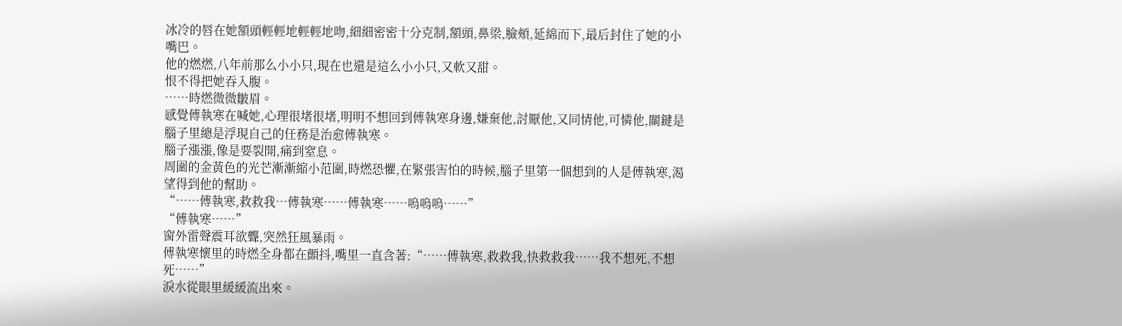冰冷的唇在她額頭輕輕地輕輕地吻,細細密密十分克制,額頭,鼻梁,臉頰,延綿而下,最后封住了她的小嘴巴。
他的燃燃,八年前那么小小只,現在也還是這么小小只,又軟又甜。
恨不得把她吞入腹。
……時燃微微皺眉。
感覺傅執寒在喊她,心理很堵很堵,明明不想回到傅執寒身邊,嫌棄他,討厭他,又同情他,可憐他,關鍵是腦子里總是浮現自己的任務是治愈傅執寒。
腦子漲漲,像是要裂開,痛到窒息。
周圍的金黃色的光芒漸漸縮小范圍,時燃恐懼,在緊張害怕的時候,腦子里第一個想到的人是傅執寒,渴望得到他的幫助。
“……傅執寒,救救我…傅執寒……傅執寒……嗚嗚嗚……”
“傅執寒……”
窗外雷聲震耳欲聾,突然狂風暴雨。
傅執寒懷里的時燃全身都在顫抖,嘴里一直含著:“……傅執寒,救救我,快救救我……我不想死,不想死……”
淚水從眼里緩緩流出來。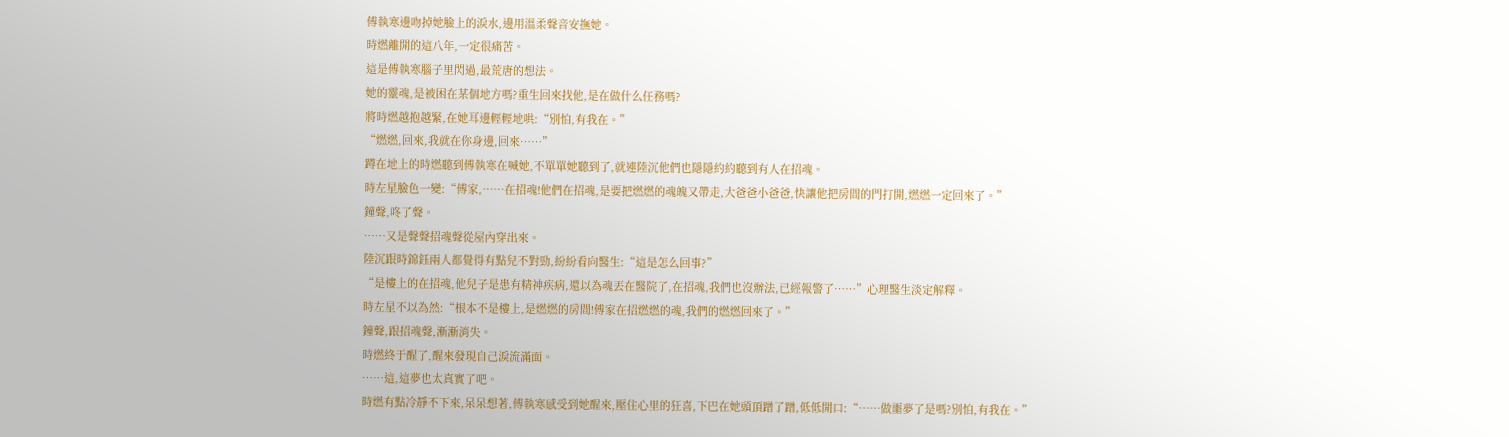傅執寒邊吻掉她臉上的淚水,邊用溫柔聲音安撫她。
時燃離開的這八年,一定很痛苦。
這是傅執寒腦子里閃過,最荒唐的想法。
她的靈魂,是被困在某個地方嗎?重生回來找他,是在做什么任務嗎?
將時燃越抱越緊,在她耳邊輕輕地哄:“別怕,有我在。”
“燃燃,回來,我就在你身邊,回來……”
蹲在地上的時燃聽到傅執寒在喊她,不單單她聽到了,就連陸沉他們也隱隱約約聽到有人在招魂。
時左星臉色一變:“傅家,……在招魂!他們在招魂,是要把燃燃的魂魄又帶走,大爸爸小爸爸,快讓他把房間的門打開,燃燃一定回來了。”
鐘聲,咚了聲。
……又是聲聲招魂聲從屋內穿出來。
陸沉跟時錦鈺兩人都覺得有點兒不對勁,紛紛看向醫生:“這是怎么回事?”
“是樓上的在招魂,他兒子是患有精神疾病,還以為魂丟在醫院了,在招魂,我們也沒辦法,已經報警了……”心理醫生淡定解釋。
時左星不以為然:“根本不是樓上,是燃燃的房間!傅家在招燃燃的魂,我們的燃燃回來了。”
鐘聲,跟招魂聲,漸漸消失。
時燃終于醒了,醒來發現自己淚流滿面。
……這,這夢也太真實了吧。
時燃有點冷靜不下來,呆呆想著,傅執寒感受到她醒來,壓住心里的狂喜,下巴在她頭頂蹭了蹭,低低開口:“……做噩夢了是嗎?別怕,有我在。”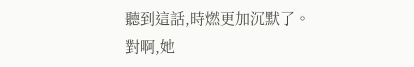聽到這話,時燃更加沉默了。
對啊,她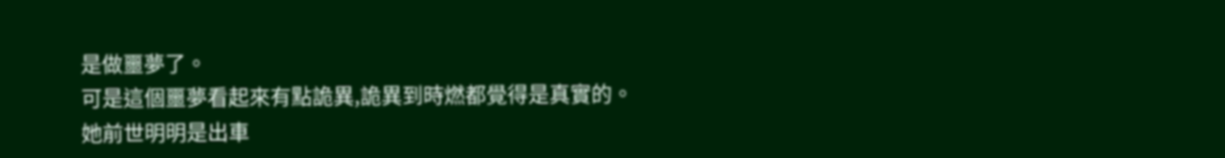是做噩夢了。
可是這個噩夢看起來有點詭異,詭異到時燃都覺得是真實的。
她前世明明是出車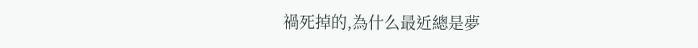禍死掉的,為什么最近總是夢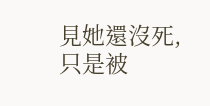見她還沒死,只是被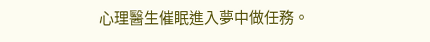心理醫生催眠進入夢中做任務。